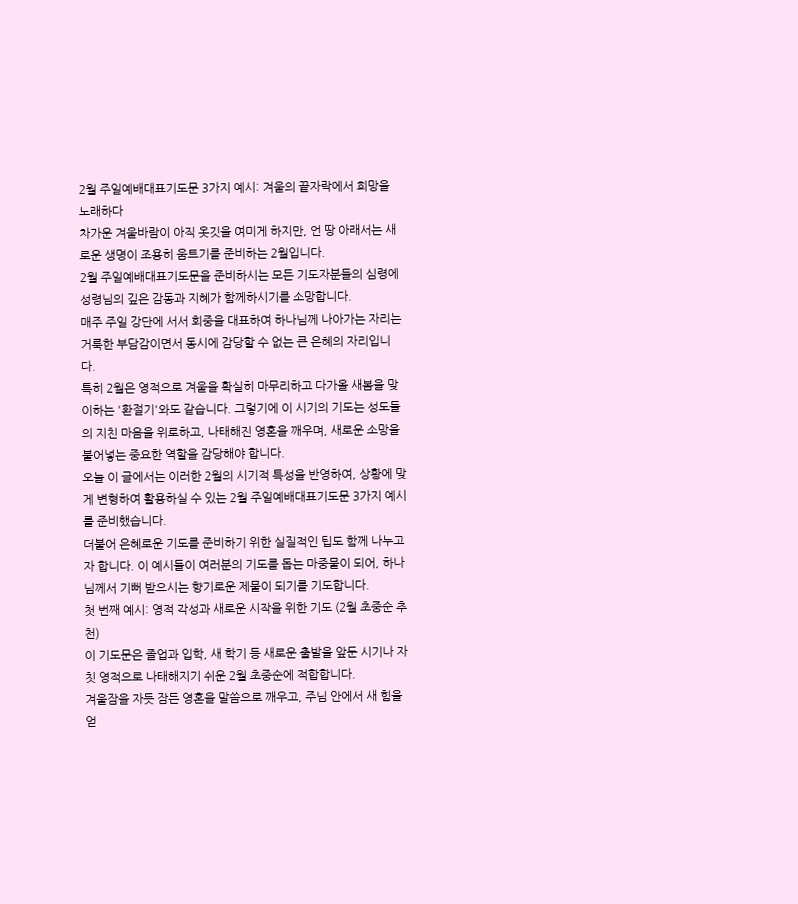2월 주일예배대표기도문 3가지 예시: 겨울의 끝자락에서 희망을 노래하다
차가운 겨울바람이 아직 옷깃을 여미게 하지만, 언 땅 아래서는 새로운 생명이 조용히 움트기를 준비하는 2월입니다.
2월 주일예배대표기도문을 준비하시는 모든 기도자분들의 심령에 성령님의 깊은 감동과 지혜가 함께하시기를 소망합니다.
매주 주일 강단에 서서 회중을 대표하여 하나님께 나아가는 자리는 거룩한 부담감이면서 동시에 감당할 수 없는 큰 은혜의 자리입니다.
특히 2월은 영적으로 겨울을 확실히 마무리하고 다가올 새봄을 맞이하는 '환절기'와도 같습니다. 그렇기에 이 시기의 기도는 성도들의 지친 마음을 위로하고, 나태해진 영혼을 깨우며, 새로운 소망을 불어넣는 중요한 역할을 감당해야 합니다.
오늘 이 글에서는 이러한 2월의 시기적 특성을 반영하여, 상황에 맞게 변형하여 활용하실 수 있는 2월 주일예배대표기도문 3가지 예시를 준비했습니다.
더불어 은혜로운 기도를 준비하기 위한 실질적인 팁도 함께 나누고자 합니다. 이 예시들이 여러분의 기도를 돕는 마중물이 되어, 하나님께서 기뻐 받으시는 향기로운 제물이 되기를 기도합니다.
첫 번째 예시: 영적 각성과 새로운 시작을 위한 기도 (2월 초중순 추천)
이 기도문은 졸업과 입학, 새 학기 등 새로운 출발을 앞둔 시기나 자칫 영적으로 나태해지기 쉬운 2월 초중순에 적합합니다.
겨울잠을 자듯 잠든 영혼을 말씀으로 깨우고, 주님 안에서 새 힘을 얻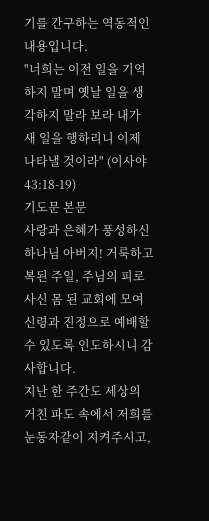기를 간구하는 역동적인 내용입니다.
"너희는 이전 일을 기억하지 말며 옛날 일을 생각하지 말라 보라 내가 새 일을 행하리니 이제 나타낼 것이라" (이사야 43:18-19)
기도문 본문
사랑과 은혜가 풍성하신 하나님 아버지! 거룩하고 복된 주일, 주님의 피로 사신 몸 된 교회에 모여 신령과 진정으로 예배할 수 있도록 인도하시니 감사합니다.
지난 한 주간도 세상의 거친 파도 속에서 저희를 눈동자같이 지켜주시고,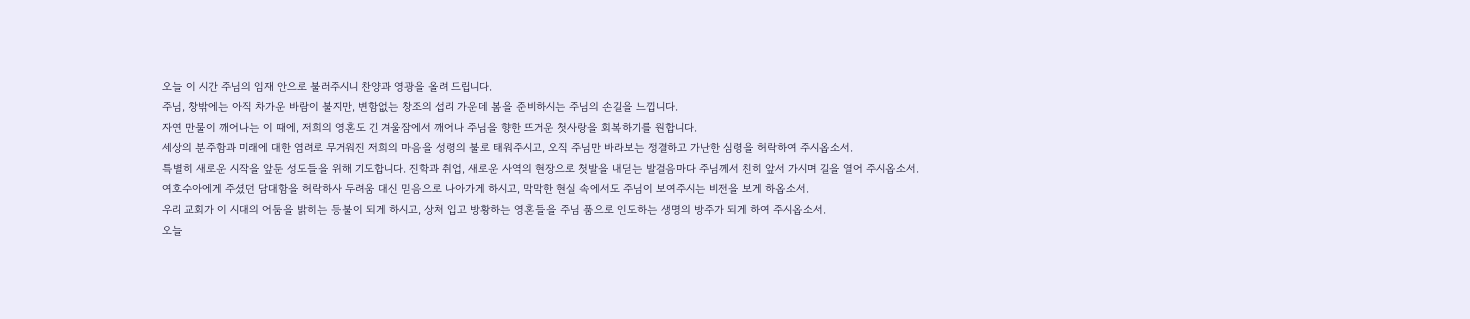오늘 이 시간 주님의 임재 안으로 불러주시니 찬양과 영광을 올려 드립니다.
주님, 창밖에는 아직 차가운 바람이 불지만, 변함없는 창조의 섭리 가운데 봄을 준비하시는 주님의 손길을 느낍니다.
자연 만물이 깨어나는 이 때에, 저희의 영혼도 긴 겨울잠에서 깨어나 주님을 향한 뜨거운 첫사랑을 회복하기를 원합니다.
세상의 분주함과 미래에 대한 염려로 무거워진 저희의 마음을 성령의 불로 태워주시고, 오직 주님만 바라보는 정결하고 가난한 심령을 허락하여 주시옵소서.
특별히 새로운 시작을 앞둔 성도들을 위해 기도합니다. 진학과 취업, 새로운 사역의 현장으로 첫발을 내딛는 발걸음마다 주님께서 친히 앞서 가시며 길을 열어 주시옵소서.
여호수아에게 주셨던 담대함을 허락하사 두려움 대신 믿음으로 나아가게 하시고, 막막한 현실 속에서도 주님이 보여주시는 비전을 보게 하옵소서.
우리 교회가 이 시대의 어둠을 밝히는 등불이 되게 하시고, 상처 입고 방황하는 영혼들을 주님 품으로 인도하는 생명의 방주가 되게 하여 주시옵소서.
오늘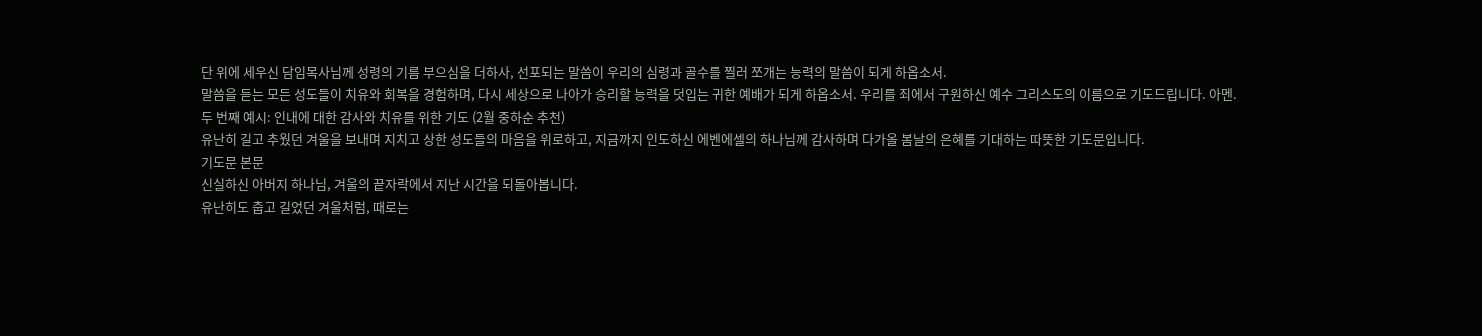단 위에 세우신 담임목사님께 성령의 기름 부으심을 더하사, 선포되는 말씀이 우리의 심령과 골수를 찔러 쪼개는 능력의 말씀이 되게 하옵소서.
말씀을 듣는 모든 성도들이 치유와 회복을 경험하며, 다시 세상으로 나아가 승리할 능력을 덧입는 귀한 예배가 되게 하옵소서. 우리를 죄에서 구원하신 예수 그리스도의 이름으로 기도드립니다. 아멘.
두 번째 예시: 인내에 대한 감사와 치유를 위한 기도 (2월 중하순 추천)
유난히 길고 추웠던 겨울을 보내며 지치고 상한 성도들의 마음을 위로하고, 지금까지 인도하신 에벤에셀의 하나님께 감사하며 다가올 봄날의 은혜를 기대하는 따뜻한 기도문입니다.
기도문 본문
신실하신 아버지 하나님, 겨울의 끝자락에서 지난 시간을 되돌아봅니다.
유난히도 춥고 길었던 겨울처럼, 때로는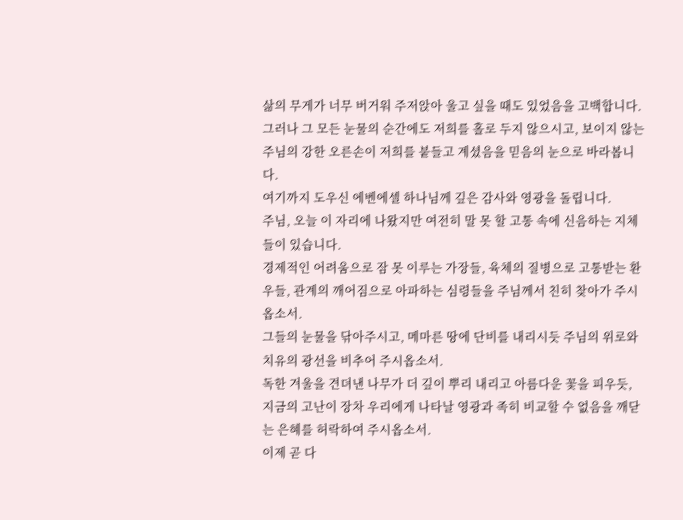삶의 무게가 너무 버거워 주저앉아 울고 싶을 때도 있었음을 고백합니다.
그러나 그 모든 눈물의 순간에도 저희를 홀로 두지 않으시고, 보이지 않는 주님의 강한 오른손이 저희를 붙들고 계셨음을 믿음의 눈으로 바라봅니다.
여기까지 도우신 에벤에셀 하나님께 깊은 감사와 영광을 돌립니다.
주님, 오늘 이 자리에 나왔지만 여전히 말 못 할 고통 속에 신음하는 지체들이 있습니다.
경제적인 어려움으로 잠 못 이루는 가장들, 육체의 질병으로 고통받는 환우들, 관계의 깨어짐으로 아파하는 심령들을 주님께서 친히 찾아가 주시옵소서.
그들의 눈물을 닦아주시고, 메마른 땅에 단비를 내리시듯 주님의 위로와 치유의 광선을 비추어 주시옵소서.
독한 겨울을 견뎌낸 나무가 더 깊이 뿌리 내리고 아름다운 꽃을 피우듯, 지금의 고난이 장차 우리에게 나타날 영광과 족히 비교할 수 없음을 깨닫는 은혜를 허락하여 주시옵소서.
이제 곧 다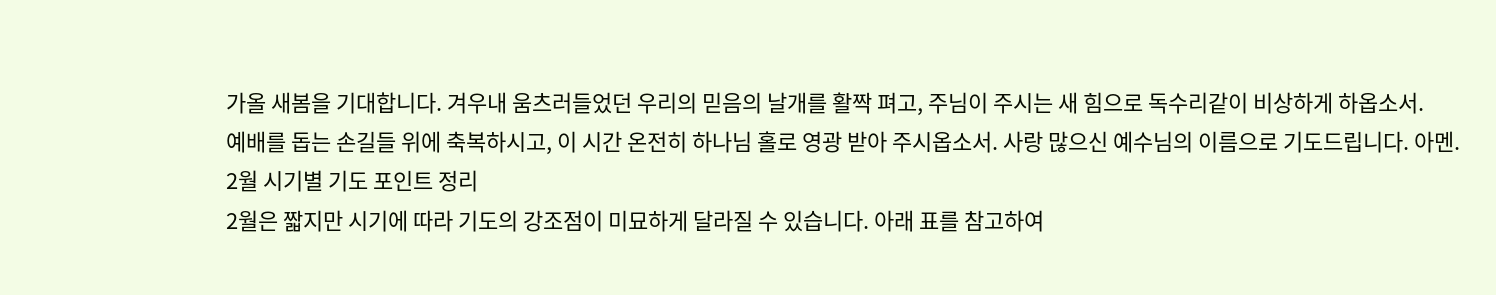가올 새봄을 기대합니다. 겨우내 움츠러들었던 우리의 믿음의 날개를 활짝 펴고, 주님이 주시는 새 힘으로 독수리같이 비상하게 하옵소서.
예배를 돕는 손길들 위에 축복하시고, 이 시간 온전히 하나님 홀로 영광 받아 주시옵소서. 사랑 많으신 예수님의 이름으로 기도드립니다. 아멘.
2월 시기별 기도 포인트 정리
2월은 짧지만 시기에 따라 기도의 강조점이 미묘하게 달라질 수 있습니다. 아래 표를 참고하여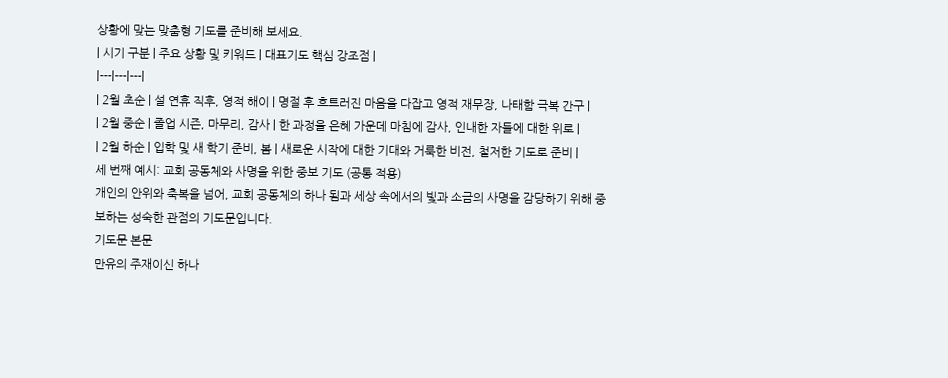상황에 맞는 맞춤형 기도를 준비해 보세요.
| 시기 구분 | 주요 상황 및 키워드 | 대표기도 핵심 강조점 |
|---|---|---|
| 2월 초순 | 설 연휴 직후, 영적 해이 | 명절 후 흐트러진 마음을 다잡고 영적 재무장, 나태함 극복 간구 |
| 2월 중순 | 졸업 시즌, 마무리, 감사 | 한 과정을 은혜 가운데 마침에 감사, 인내한 자들에 대한 위로 |
| 2월 하순 | 입학 및 새 학기 준비, 봄 | 새로운 시작에 대한 기대와 거룩한 비전, 철저한 기도로 준비 |
세 번째 예시: 교회 공동체와 사명을 위한 중보 기도 (공통 적용)
개인의 안위와 축복을 넘어, 교회 공동체의 하나 됨과 세상 속에서의 빛과 소금의 사명을 감당하기 위해 중보하는 성숙한 관점의 기도문입니다.
기도문 본문
만유의 주재이신 하나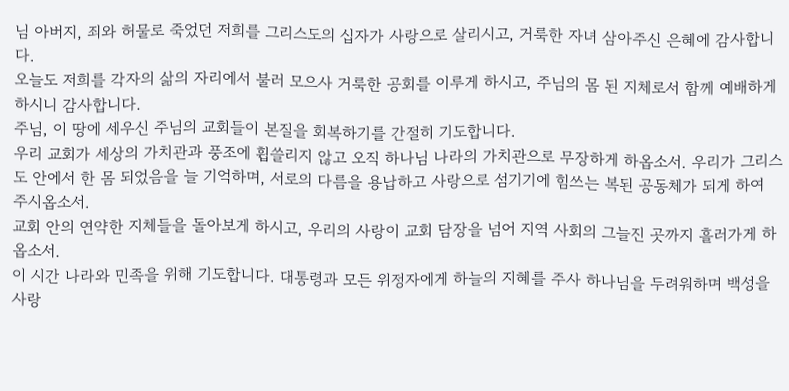님 아버지, 죄와 허물로 죽었던 저희를 그리스도의 십자가 사랑으로 살리시고, 거룩한 자녀 삼아주신 은혜에 감사합니다.
오늘도 저희를 각자의 삶의 자리에서 불러 모으사 거룩한 공회를 이루게 하시고, 주님의 몸 된 지체로서 함께 예배하게 하시니 감사합니다.
주님, 이 땅에 세우신 주님의 교회들이 본질을 회복하기를 간절히 기도합니다.
우리 교회가 세상의 가치관과 풍조에 휩쓸리지 않고 오직 하나님 나라의 가치관으로 무장하게 하옵소서. 우리가 그리스도 안에서 한 몸 되었음을 늘 기억하며, 서로의 다름을 용납하고 사랑으로 섬기기에 힘쓰는 복된 공동체가 되게 하여 주시옵소서.
교회 안의 연약한 지체들을 돌아보게 하시고, 우리의 사랑이 교회 담장을 넘어 지역 사회의 그늘진 곳까지 흘러가게 하옵소서.
이 시간 나라와 민족을 위해 기도합니다. 대통령과 모든 위정자에게 하늘의 지혜를 주사 하나님을 두려워하며 백성을 사랑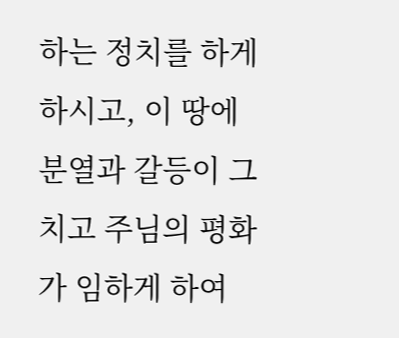하는 정치를 하게 하시고, 이 땅에 분열과 갈등이 그치고 주님의 평화가 임하게 하여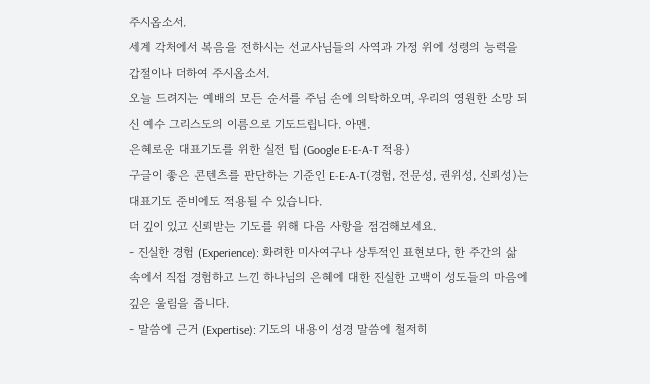주시옵소서.
세계 각처에서 복음을 전하시는 선교사님들의 사역과 가정 위에 성령의 능력을 갑절이나 더하여 주시옵소서.
오늘 드려지는 예배의 모든 순서를 주님 손에 의탁하오며, 우리의 영원한 소망 되신 예수 그리스도의 이름으로 기도드립니다. 아멘.
은혜로운 대표기도를 위한 실전 팁 (Google E-E-A-T 적용)
구글이 좋은 콘텐츠를 판단하는 기준인 E-E-A-T(경험, 전문성, 권위성, 신뢰성)는 대표기도 준비에도 적용될 수 있습니다.
더 깊이 있고 신뢰받는 기도를 위해 다음 사항을 점검해보세요.
- 진실한 경험 (Experience): 화려한 미사여구나 상투적인 표현보다, 한 주간의 삶 속에서 직접 경험하고 느낀 하나님의 은혜에 대한 진실한 고백이 성도들의 마음에 깊은 울림을 줍니다.
- 말씀에 근거 (Expertise): 기도의 내용이 성경 말씀에 철저히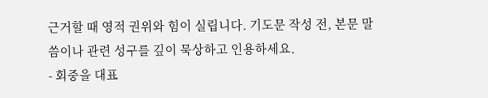근거할 때 영적 권위와 힘이 실립니다. 기도문 작성 전, 본문 말씀이나 관련 성구를 깊이 묵상하고 인용하세요.
- 회중을 대표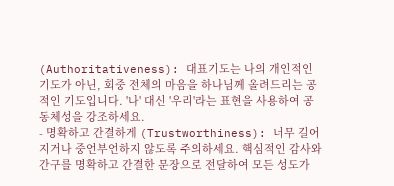(Authoritativeness): 대표기도는 나의 개인적인 기도가 아닌, 회중 전체의 마음을 하나님께 올려드리는 공적인 기도입니다. '나' 대신 '우리'라는 표현을 사용하여 공동체성을 강조하세요.
- 명확하고 간결하게 (Trustworthiness): 너무 길어지거나 중언부언하지 않도록 주의하세요. 핵심적인 감사와 간구를 명확하고 간결한 문장으로 전달하여 모든 성도가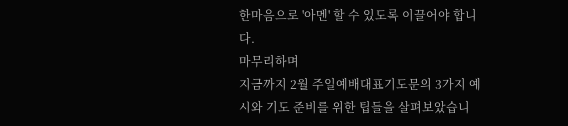한마음으로 '아멘' 할 수 있도록 이끌어야 합니다.
마무리하며
지금까지 2월 주일예배대표기도문의 3가지 예시와 기도 준비를 위한 팁들을 살펴보았습니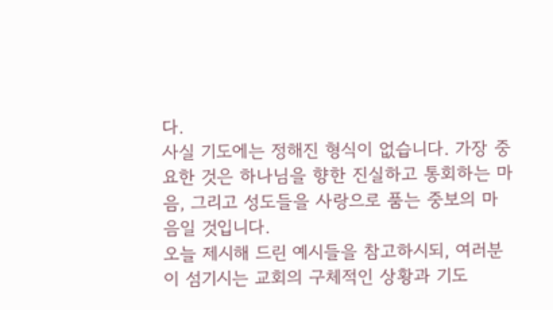다.
사실 기도에는 정해진 형식이 없습니다. 가장 중요한 것은 하나님을 향한 진실하고 통회하는 마음, 그리고 성도들을 사랑으로 품는 중보의 마음일 것입니다.
오늘 제시해 드린 예시들을 참고하시되, 여러분이 섬기시는 교회의 구체적인 상황과 기도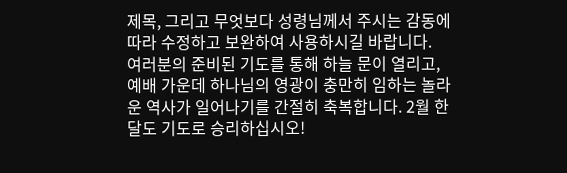제목, 그리고 무엇보다 성령님께서 주시는 감동에 따라 수정하고 보완하여 사용하시길 바랍니다.
여러분의 준비된 기도를 통해 하늘 문이 열리고, 예배 가운데 하나님의 영광이 충만히 임하는 놀라운 역사가 일어나기를 간절히 축복합니다. 2월 한 달도 기도로 승리하십시오!